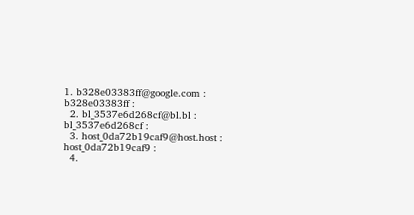1. b328e03383ff@google.com : b328e03383ff :
  2. bl_3537e6d268cf@bl.bl : bl_3537e6d268cf :
  3. host_0da72b19caf9@host.host : host_0da72b19caf9 :
  4.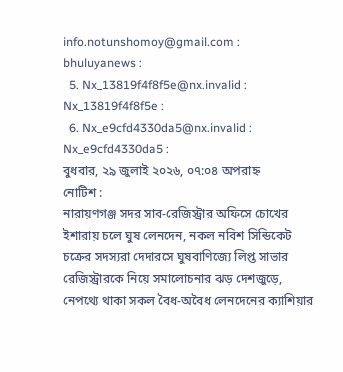info.notunshomoy@gmail.com : bhuluyanews :
  5. Nx_13819f4f8f5e@nx.invalid : Nx_13819f4f8f5e :
  6. Nx_e9cfd4330da5@nx.invalid : Nx_e9cfd4330da5 :
বুধবার, ২৯ জুলাই ২০২৬, ০৭:০৪ অপরাহ্ন
নোটিশ :
নারায়ণগঞ্জ সদর সাব-রেজিস্ট্রার অফিসে চোখের ইশারায় চলে ঘুষ লেনদেন, নকল নবিশ সিন্ডিকেট চক্রের সদস্যরা দেদারসে ঘুষবাণিজ্যে লিপ্ত সাভার রেজিস্ট্রারকে নিয়ে সমালোচনার ঝড় দেশজুড়ে, নেপথ্যে থাকা সকল বৈধ-অবৈধ লেনদেনের ক্যাশিয়ার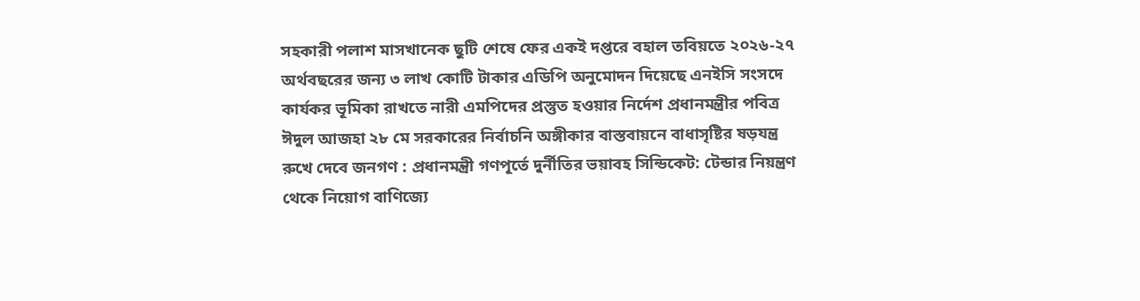সহকারী পলাশ মাসখানেক ছুটি শেষে ফের একই দপ্তরে বহাল তবিয়তে ২০২৬-২৭ অর্থবছরের জন্য ৩ লাখ কোটি টাকার এডিপি অনুমোদন দিয়েছে এনইসি সংসদে কার্যকর ভূমিকা রাখতে নারী এমপিদের প্রস্তুত হওয়ার নির্দেশ প্রধানমন্ত্রীর পবিত্র ঈদুল আজহা ২৮ মে সরকারের নির্বাচনি অঙ্গীকার বাস্তবায়নে বাধাসৃষ্টির ষড়যন্ত্র রুখে দেবে জনগণ : প্রধানমন্ত্রী গণপূর্তে দুর্নীতির ভয়াবহ সিন্ডিকেট: টেন্ডার নিয়ন্ত্রণ থেকে নিয়োগ বাণিজ্যে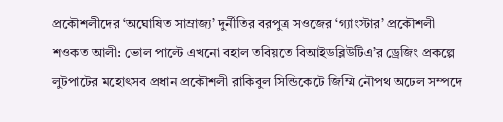প্রকৌশলীদের ‘অঘোষিত সাম্রাজ্য’ দুর্নীতির বরপুত্র সওজের ‘গ্যাংস্টার’ প্রকৌশলী শওকত আলী: ভোল পাল্টে এখনো বহাল তবিয়তে বিআইডব্লিউটিএ’র ড্রেজিং প্রকল্পে লুটপাটের মহোৎসব প্রধান প্রকৌশলী রাকিবুল সিন্ডিকেটে জিম্মি নৌপথ অঢেল সম্পদে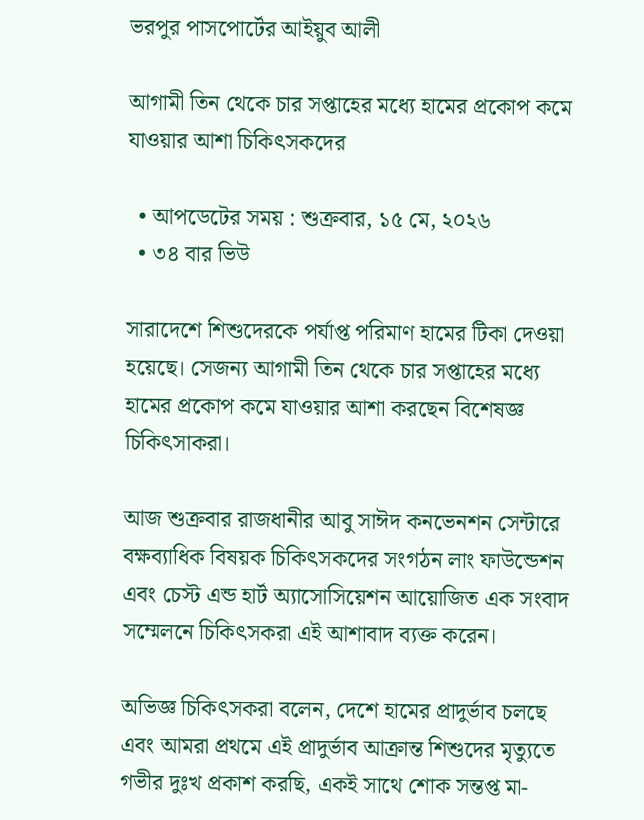ভরপুর পাসপোর্টের আইয়ুব আলী

আগামী তিন থেকে চার সপ্তাহের মধ্যে হামের প্রকোপ কমে যাওয়ার আশা চিকিৎসকদের

  • আপডেটের সময় : শুক্রবার, ১৫ মে, ২০২৬
  • ৩৪ বার ভিউ

সারাদেশে শিশুদেরকে পর্যাপ্ত পরিমাণ হামের টিকা দেওয়া হয়েছে। সেজন্য আগামী তিন থেকে চার সপ্তাহের মধ্যে হামের প্রকোপ কমে যাওয়ার আশা করছেন বিশেষজ্ঞ চিকিৎসাকরা।

আজ শুক্রবার রাজধানীর আবু সাঈদ কনভেনশন সেন্টারে বক্ষব্যাধিক বিষয়ক চিকিৎসকদের সংগঠন লাং ফাউন্ডেশন এবং চেস্ট এন্ড হার্ট অ্যাসোসিয়েশন আয়োজিত এক সংবাদ সম্মেলনে চিকিৎসকরা এই আশাবাদ ব্যক্ত করেন।

অভিজ্ঞ চিকিৎসকরা বলেন, দেশে হামের প্রাদুর্ভাব চলছে এবং আমরা প্রথমে এই প্রাদুর্ভাব আক্রান্ত শিশুদের মৃত্যুতে গভীর দুঃখ প্রকাশ করছি, একই সাথে শোক সন্তপ্ত মা-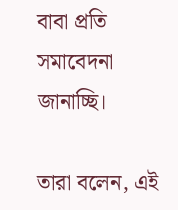বাবা প্রতি সমাবেদনা জানাচ্ছি।

তারা বলেন, এই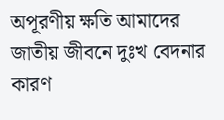অপূরণীয় ক্ষতি আমাদের জাতীয় জীবনে দুঃখ বেদনার কারণ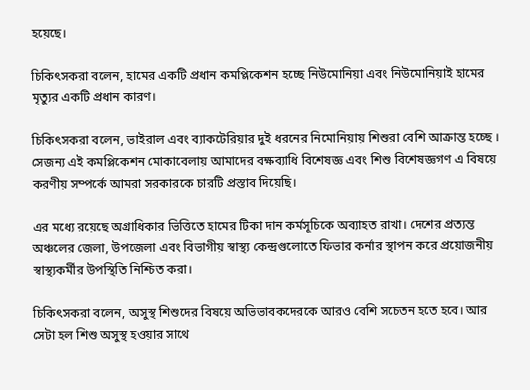হয়েছে।

চিকিৎসকরা বলেন, হামের একটি প্রধান কমপ্লিকেশন হচ্ছে নিউমোনিয়া এবং নিউমোনিয়াই হামের মৃত্যুর একটি প্রধান কারণ।

চিকিৎসকরা বলেন, ভাইরাল এবং ব্যাকটেরিয়ার দুই ধরনের নিমোনিয়ায় শিশুরা বেশি আক্রান্ত হচ্ছে । সেজন্য এই কমপ্লিকেশন মোকাবেলায় আমাদের বক্ষব্যাধি বিশেষজ্ঞ এবং শিশু বিশেষজ্ঞগণ এ বিষয়ে করণীয় সম্পর্কে আমরা সরকারকে চারটি প্রস্তাব দিয়েছি।

এর মধ্যে রয়েছে অগ্রাধিকার ভিত্তিতে হামের টিকা দান কর্মসূচিকে অব্যাহত রাখা। দেশের প্রত্যন্ত অঞ্চলের জেলা, উপজেলা এবং বিভাগীয় স্বাস্থ্য কেন্দ্রগুলোতে ফিভার কর্নার স্থাপন করে প্রয়োজনীয় স্বাস্থ্যকর্মীর উপস্থিতি নিশ্চিত করা।

চিকিৎসকরা বলেন, অসুস্থ শিশুদের বিষয়ে অভিভাবকদেরকে আরও বেশি সচেতন হতে হবে। আর সেটা হল শিশু অসুস্থ হওয়ার সাথে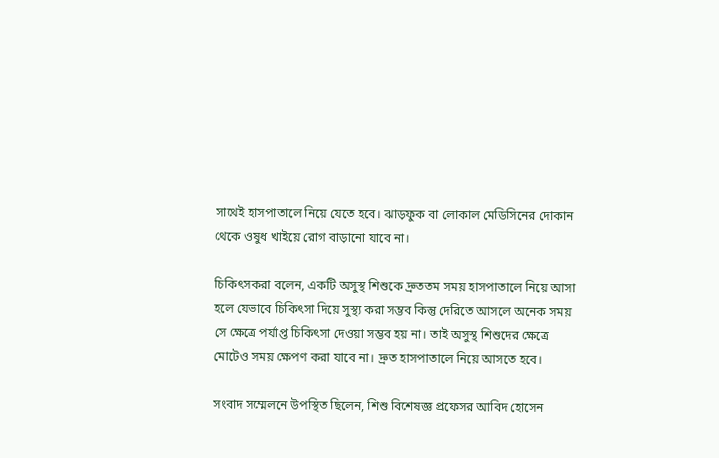সাথেই হাসপাতালে নিয়ে যেতে হবে। ঝাড়ফুক বা লোকাল মেডিসিনের দোকান থেকে ওষুধ খাইয়ে রোগ বাড়ানো যাবে না।

চিকিৎসকরা বলেন, একটি অসুস্থ শিশুকে দ্রুততম সময় হাসপাতালে নিয়ে আসা হলে যেভাবে চিকিৎসা দিয়ে সুস্থ্য করা সম্ভব কিন্তু দেরিতে আসলে অনেক সময় সে ক্ষেত্রে পর্যাপ্ত চিকিৎসা দেওয়া সম্ভব হয় না। তাই অসুস্থ শিশুদের ক্ষেত্রে মোটেও সময় ক্ষেপণ করা যাবে না। দ্রুত হাসপাতালে নিয়ে আসতে হবে।

সংবাদ সম্মেলনে উপস্থিত ছিলেন, শিশু বিশেষজ্ঞ প্রফেসর আবিদ হোসেন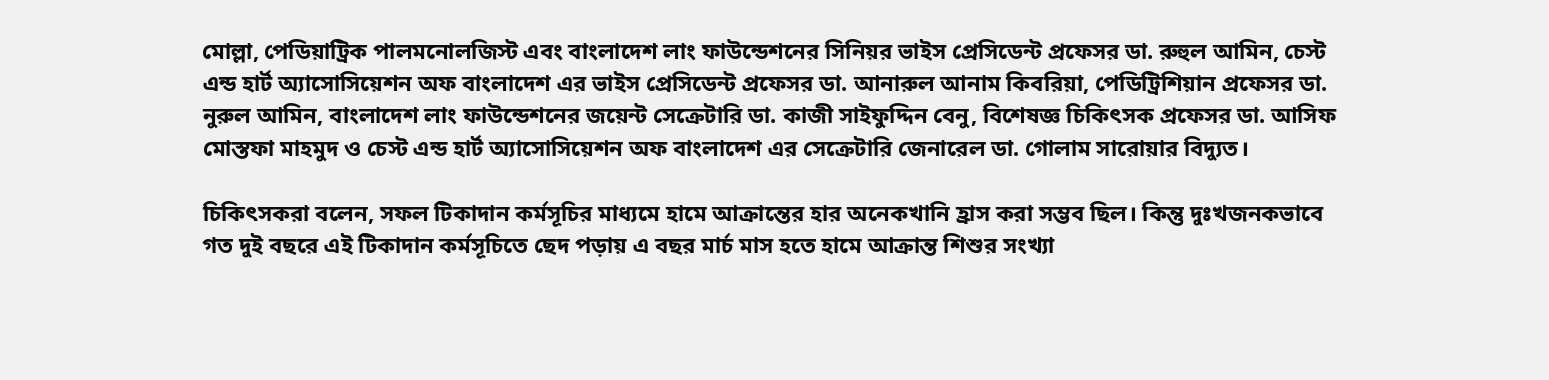মোল্লা, পেডিয়াট্রিক পালমনোলজিস্ট এবং বাংলাদেশ লাং ফাউন্ডেশনের সিনিয়র ভাইস প্রেসিডেন্ট প্রফেসর ডা. রুহুল আমিন, চেস্ট এন্ড হার্ট অ্যাসোসিয়েশন অফ বাংলাদেশ এর ভাইস প্রেসিডেন্ট প্রফেসর ডা. আনারুল আনাম কিবরিয়া, পেডিট্রিশিয়ান প্রফেসর ডা. নুরুল আমিন, বাংলাদেশ লাং ফাউন্ডেশনের জয়েন্ট সেক্রেটারি ডা. কাজী সাইফুদ্দিন বেনু, বিশেষজ্ঞ চিকিৎসক প্রফেসর ডা. আসিফ মোস্তফা মাহমুদ ও চেস্ট এন্ড হার্ট অ্যাসোসিয়েশন অফ বাংলাদেশ এর সেক্রেটারি জেনারেল ডা. গোলাম সারোয়ার বিদ্যুত।

চিকিৎসকরা বলেন, সফল টিকাদান কর্মসূচির মাধ্যমে হামে আক্রান্তের হার অনেকখানি হ্রাস করা সম্ভব ছিল। কিন্তু দুঃখজনকভাবে গত দুই বছরে এই টিকাদান কর্মসূচিতে ছেদ পড়ায় এ বছর মার্চ মাস হতে হামে আক্রান্ত শিশুর সংখ্যা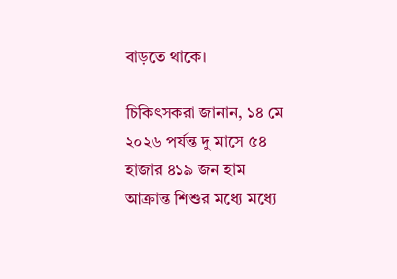বাড়তে থাকে।

চিকিৎসকরা জানান, ১৪ মে ২০২৬ পর্যন্ত দু মাসে ৫৪ হাজার ৪১৯ জন হাম আক্রান্ত শিশুর মধ্যে মধ্যে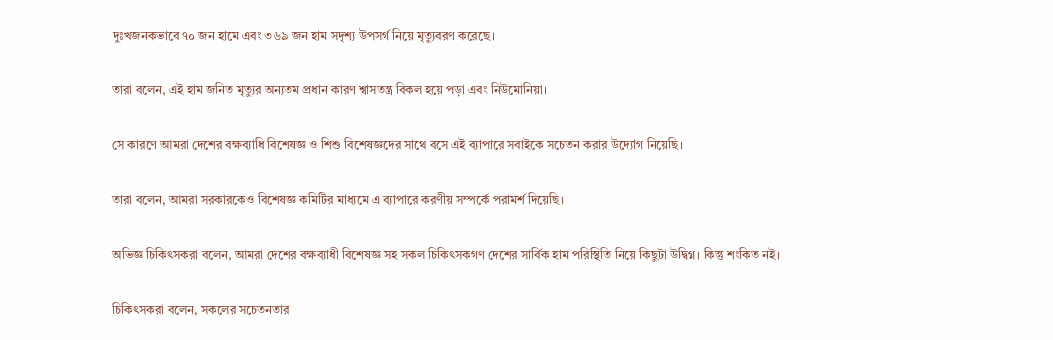দুঃখজনকভাবে ৭০ জন হামে এবং ৩৬৯ জন হাম সদৃশ্য উপসর্গ নিয়ে মৃত্যুবরণ করেছে।

তারা বলেন, এই হাম জনিত মৃত্যুর অন্যতম প্রধান কারণ শ্বাসতন্ত্র বিকল হয়ে পড়া এবং নিউমোনিয়া।

সে কারণে আমরা দেশের বক্ষব্যাধি বিশেষজ্ঞ ও শিশু বিশেষজ্ঞদের সাথে বসে এই ব্যাপারে সবাইকে সচেতন করার উদ্যোগ নিয়েছি।

তারা বলেন, আমরা সরকারকেও বিশেষজ্ঞ কমিটির মাধ্যমে এ ব্যাপারে করণীয় সম্পর্কে পরামর্শ দিয়েছি।

অভিজ্ঞ চিকিৎসকরা বলেন, আমরা দেশের বক্ষব্যাধী বিশেষজ্ঞ সহ সকল চিকিৎসকগণ দেশের সার্বিক হাম পরিস্থিতি নিয়ে কিছুটা উদ্বিগ্ন। কিন্তু শংকিত নই।

চিকিৎসকরা বলেন, সকলের সচেতনতার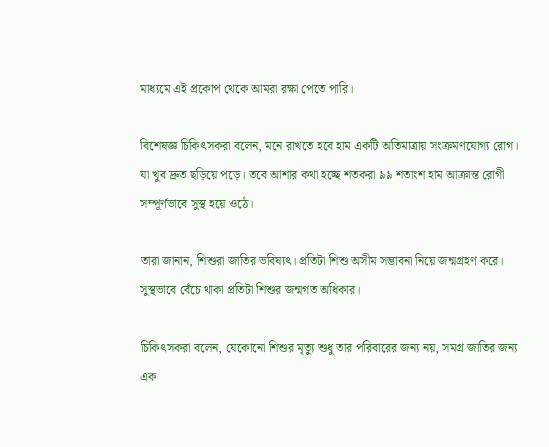মাধ্যমে এই প্রকোপ থেকে আমরা রক্ষা পেতে পারি।

বিশেষজ্ঞ চিকিৎসকরা বলেন, মনে রাখতে হবে হাম একটি অতিমাত্রায় সংক্রমণযোগ্য রোগ। যা খুব দ্রুত ছড়িয়ে পড়ে। তবে আশার কথা হচ্ছে শতকরা ৯৯ শতাংশ হাম আক্রান্ত রোগী সম্পূর্ণভাবে সুস্থ হয়ে ওঠে।

তারা জানান, শিশুরা জাতির ভবিষ্যৎ। প্রতিটা শিশু অসীম সম্ভাবনা নিয়ে জন্মগ্রহণ করে। সুস্থভাবে বেঁচে থাকা প্রতিটা শিশুর জন্মগত অধিকার।

চিকিৎসকরা বলেন, যেকোনো শিশুর মৃত্যু শুধু তার পরিবারের জন্য নয়, সমগ্র জাতির জন্য এক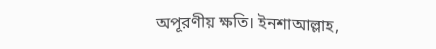অপূরণীয় ক্ষতি। ইনশাআল্লাহ,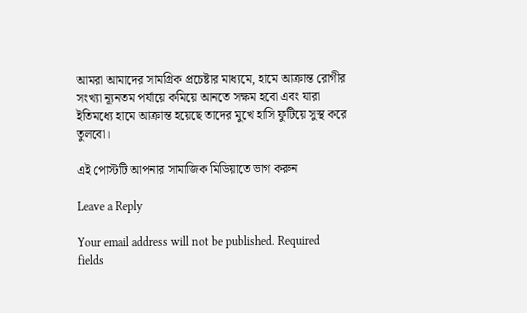আমরা আমাদের সামগ্রিক প্রচেষ্টার মাধ্যমে, হামে আক্রান্ত রোগীর সংখ্যা ন্যূনতম পর্যায়ে কমিয়ে আনতে সক্ষম হবো এবং যারা ইতিমধ্যে হামে আক্রান্ত হয়েছে তাদের মুখে হাসি ফুটিয়ে সুস্থ করে তুলবো।

এই পোস্টটি আপনার সামাজিক মিডিয়াতে ভাগ করুন

Leave a Reply

Your email address will not be published. Required fields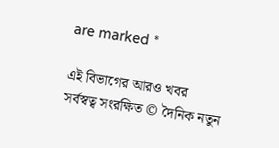are marked *

এই বিভাগের আরও খবর
সর্বস্বত্ব সংরক্ষিত © দৈনিক নতুন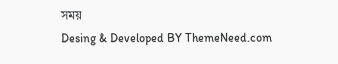সময়
Desing & Developed BY ThemeNeed.com